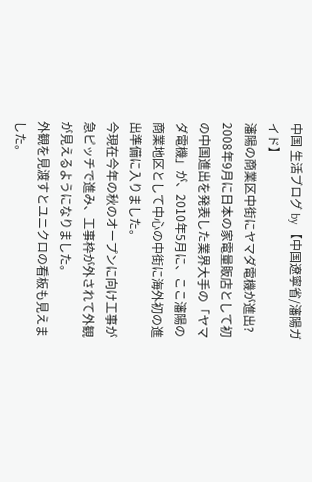中国 生活ブログ by 【中国遼寧省/瀋陽ガイド】
瀋陽の商業区中街にヤマダ電機が進出?
2008年9月に日本の家電量販店として初の中国進出を発表した業界大手の「ヤマダ電機」が、2010年5月に、ここ瀋陽の商業地区として中心の中街に海外初の進出準備に入りました。
今現在今年の秋のオープンに向け工事が急ピッチで進み、工事枠が外されて外観が見えるようになりました。
外観を見渡すとユニクロの看板も見えました。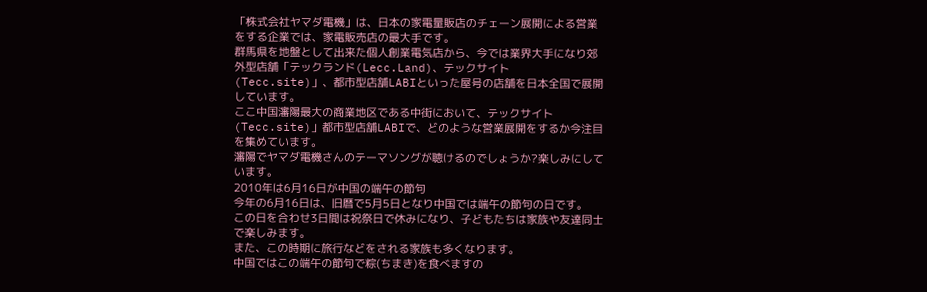「株式会社ヤマダ電機」は、日本の家電量販店のチェーン展開による営業をする企業では、家電販売店の最大手です。
群馬県を地盤として出来た個人創業電気店から、今では業界大手になり郊外型店舗「テックランド(Lecc.Land)、テックサイト(Tecc.site)」、都市型店舗LABIといった屋号の店舗を日本全国で展開しています。
ここ中国瀋陽最大の商業地区である中街において、テックサイト(Tecc.site)」都市型店舗LABIで、どのような営業展開をするか今注目を集めています。
瀋陽でヤマダ電機さんのテーマソングが聴けるのでしょうか?楽しみにしています。
2010年は6月16日が中国の端午の節句
今年の6月16日は、旧暦で5月5日となり中国では端午の節句の日です。
この日を合わせ3日間は祝祭日で休みになり、子どもたちは家族や友達同士で楽しみます。
また、この時期に旅行などをされる家族も多くなります。
中国ではこの端午の節句で粽(ちまき)を食べますの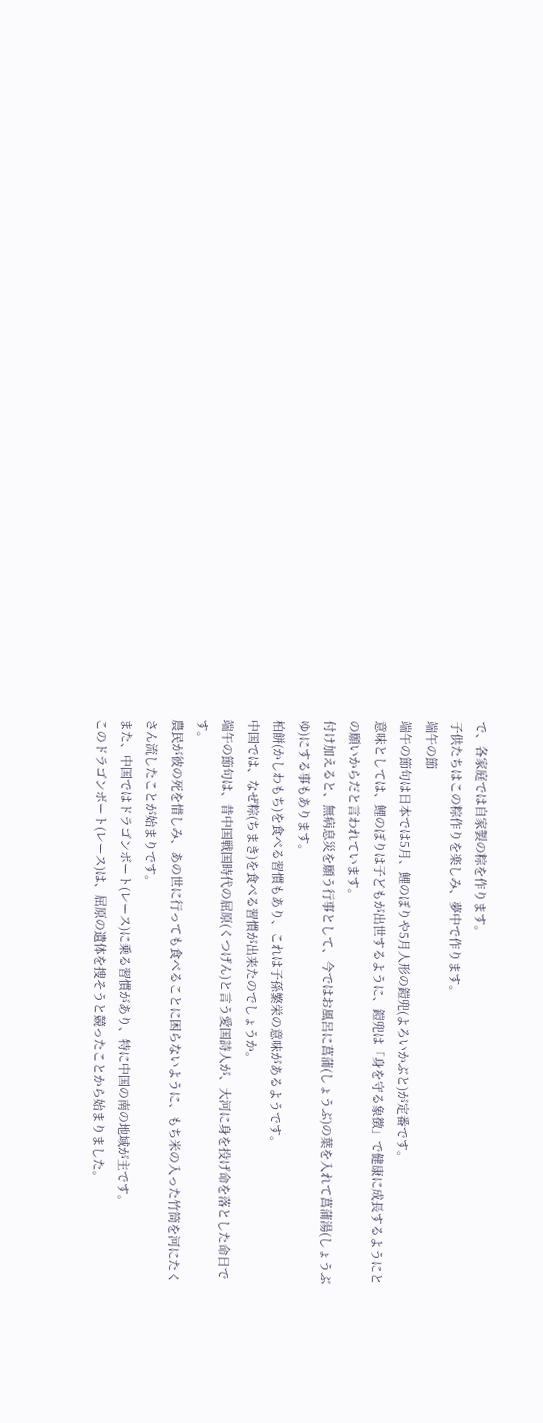で、各家庭では自家製の粽を作ります。
子供たちはこの粽作りを楽しみ、夢中で作ります。
端午の節
端午の節句は日本では5月、鯉のぼりや5月人形の鎧兜(よろいかぶと)が定番です。
意味としては、鯉のぼりは子どもが出世するように、鎧兜は「身を守る象徴」で健康に成長するようにとの願いからだと言われています。
付け加えると、無病息災を願う行事として、今ではお風呂に菖蒲(しょうぶ)の葉を入れて菖蒲湯(しょうぶゆ)にする事もあります。
柏餅(かしわもち)を食べる習慣もあり、これは子孫繁栄の意味があるようです。
中国では、なぜ粽(ちまき)を食べる習慣が出来たのでしょうか。
端午の節句は、昔中国戦国時代の屈原(くつげん)と言う愛国詩人が、大河に身を投げ命を落とした命日です。
農民が彼の死を惜しみ、あの世に行っても食べることに困らないように、もち米の入った竹筒を河にたくさん流したことが始まりです。
また、中国ではドラゴンボート(レース)に乗る習慣があり、特に中国の南の地域が主です。
このドラゴンボート(レース)は、屈原の遺体を捜そうと競ったことから始まりました。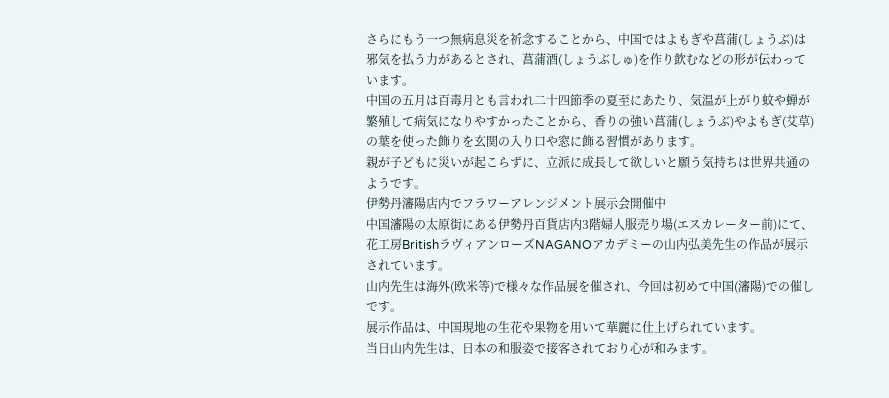さらにもう一つ無病息災を祈念することから、中国ではよもぎや菖蒲(しょうぶ)は邪気を払う力があるとされ、菖蒲酒(しょうぶしゅ)を作り飲むなどの形が伝わっています。
中国の五月は百毒月とも言われ二十四節季の夏至にあたり、気温が上がり蚊や蝉が繁殖して病気になりやすかったことから、香りの強い菖蒲(しょうぶ)やよもぎ(艾草)の葉を使った飾りを玄関の入り口や窓に飾る習慣があります。
親が子どもに災いが起こらずに、立派に成長して欲しいと願う気持ちは世界共通のようです。
伊勢丹瀋陽店内でフラワーアレンジメント展示会開催中
中国瀋陽の太原街にある伊勢丹百貨店内3階婦人服売り場(エスカレーター前)にて、花工房BritishラヴィアンローズNAGANOアカデミーの山内弘美先生の作品が展示されています。
山内先生は海外(欧米等)で様々な作品展を催され、今回は初めて中国(瀋陽)での催しです。
展示作品は、中国現地の生花や果物を用いて華麗に仕上げられています。
当日山内先生は、日本の和服姿で接客されており心が和みます。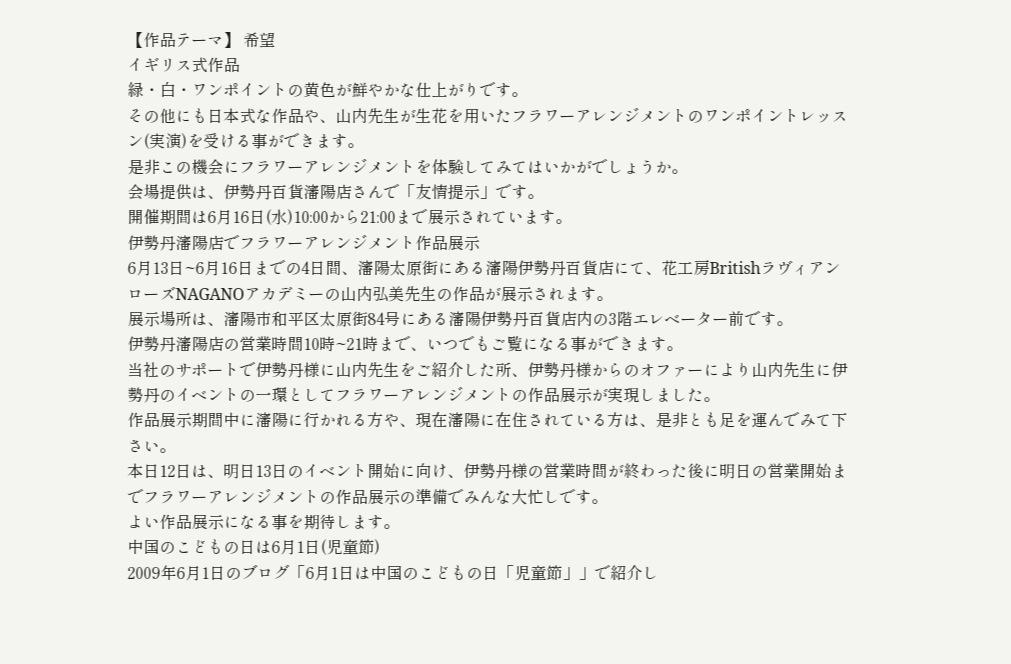【作品テーマ】 希望
イギリス式作品
緑・白・ワンポイントの黄色が鮮やかな仕上がりです。
その他にも日本式な作品や、山内先生が生花を用いたフラワーアレンジメントのワンポイントレッスン(実演)を受ける事ができます。
是非この機会にフラワーアレンジメントを体験してみてはいかがでしょうか。
会場提供は、伊勢丹百貨瀋陽店さんで「友情提示」です。
開催期間は6月16日(水)10:00から21:00まで展示されています。
伊勢丹瀋陽店でフラワーアレンジメント作品展示
6月13日~6月16日までの4日間、瀋陽太原街にある瀋陽伊勢丹百貨店にて、花工房BritishラヴィアンローズNAGANOアカデミーの山内弘美先生の作品が展示されます。
展示場所は、瀋陽市和平区太原街84号にある瀋陽伊勢丹百貨店内の3階エレベーター前です。
伊勢丹瀋陽店の営業時間10時~21時まで、いつでもご覧になる事ができます。
当社のサポートで伊勢丹様に山内先生をご紹介した所、伊勢丹様からのオファーにより山内先生に伊勢丹のイベントの一環としてフラワーアレンジメントの作品展示が実現しました。
作品展示期間中に瀋陽に行かれる方や、現在瀋陽に在住されている方は、是非とも足を運んでみて下さい。
本日12日は、明日13日のイベント開始に向け、伊勢丹様の営業時間が終わった後に明日の営業開始までフラワーアレンジメントの作品展示の準備でみんな大忙しです。
よい作品展示になる事を期待します。
中国のこどもの日は6月1日(児童節)
2009年6月1日のブログ「6月1日は中国のこどもの日「児童節」」で紹介し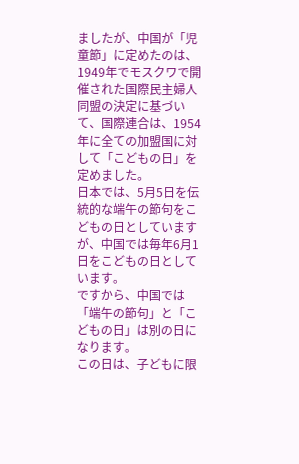ましたが、中国が「児童節」に定めたのは、1949年でモスクワで開催された国際民主婦人同盟の決定に基づいて、国際連合は、1954年に全ての加盟国に対して「こどもの日」を定めました。
日本では、5月5日を伝統的な端午の節句をこどもの日としていますが、中国では毎年6月1日をこどもの日としています。
ですから、中国では「端午の節句」と「こどもの日」は別の日になります。
この日は、子どもに限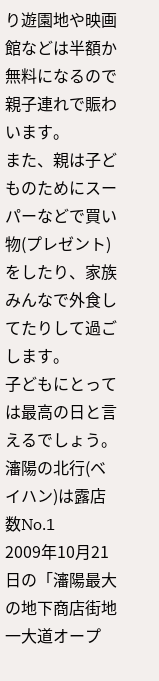り遊園地や映画館などは半額か無料になるので親子連れで賑わいます。
また、親は子どものためにスーパーなどで買い物(プレゼント)をしたり、家族みんなで外食してたりして過ごします。
子どもにとっては最高の日と言えるでしょう。
瀋陽の北行(ベイハン)は露店数No.1
2009年10月21日の「瀋陽最大の地下商店街地一大道オープ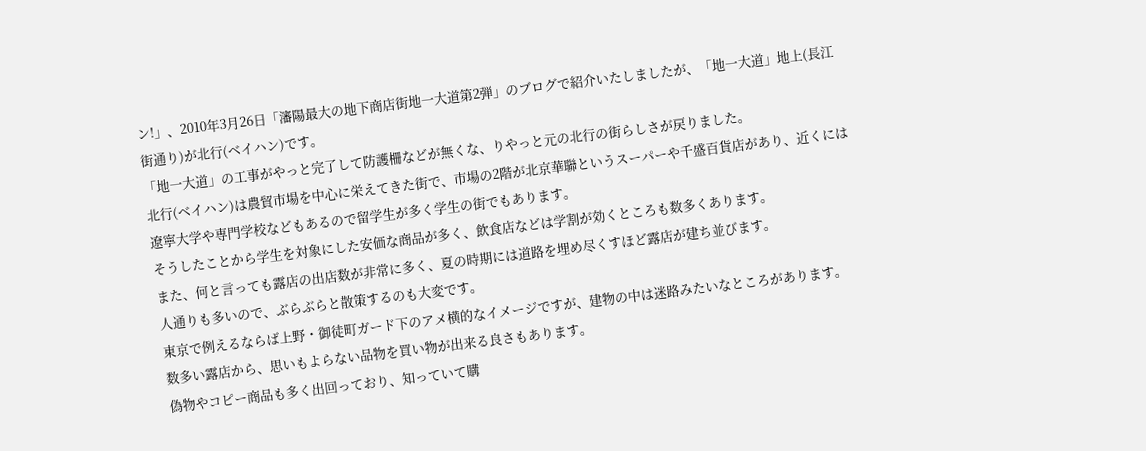ン!」、2010年3月26日「瀋陽最大の地下商店街地一大道第2弾」のブログで紹介いたしましたが、「地一大道」地上(長江街通り)が北行(ベイハン)です。
「地一大道」の工事がやっと完了して防護柵などが無くな、りやっと元の北行の街らしさが戻りました。
北行(ベイハン)は農貿市場を中心に栄えてきた街で、市場の2階が北京華聯というスーパーや千盛百貨店があり、近くには遼寧大学や専門学校などもあるので留学生が多く学生の街でもあります。
そうしたことから学生を対象にした安価な商品が多く、飲食店などは学割が効くところも数多くあります。
また、何と言っても露店の出店数が非常に多く、夏の時期には道路を埋め尽くすほど露店が建ち並びます。
人通りも多いので、ぶらぶらと散策するのも大変です。
東京で例えるならば上野・御徒町ガード下のアメ横的なイメージですが、建物の中は迷路みたいなところがあります。
数多い露店から、思いもよらない品物を買い物が出来る良さもあります。
偽物やコピー商品も多く出回っており、知っていて購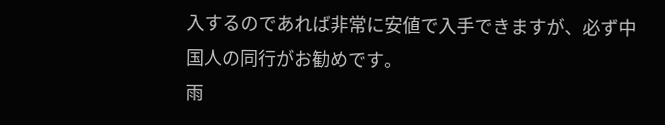入するのであれば非常に安値で入手できますが、必ず中国人の同行がお勧めです。
雨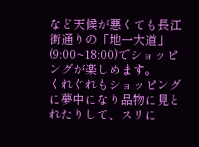など天候が悪くても長江街通りの「地一大道」(9:00~18:00)でショッピングが楽しめます。
くれぐれもショッピングに夢中になり品物に見とれたりして、スリに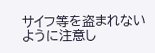サイフ等を盗まれないように注意し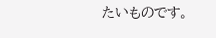たいものです。